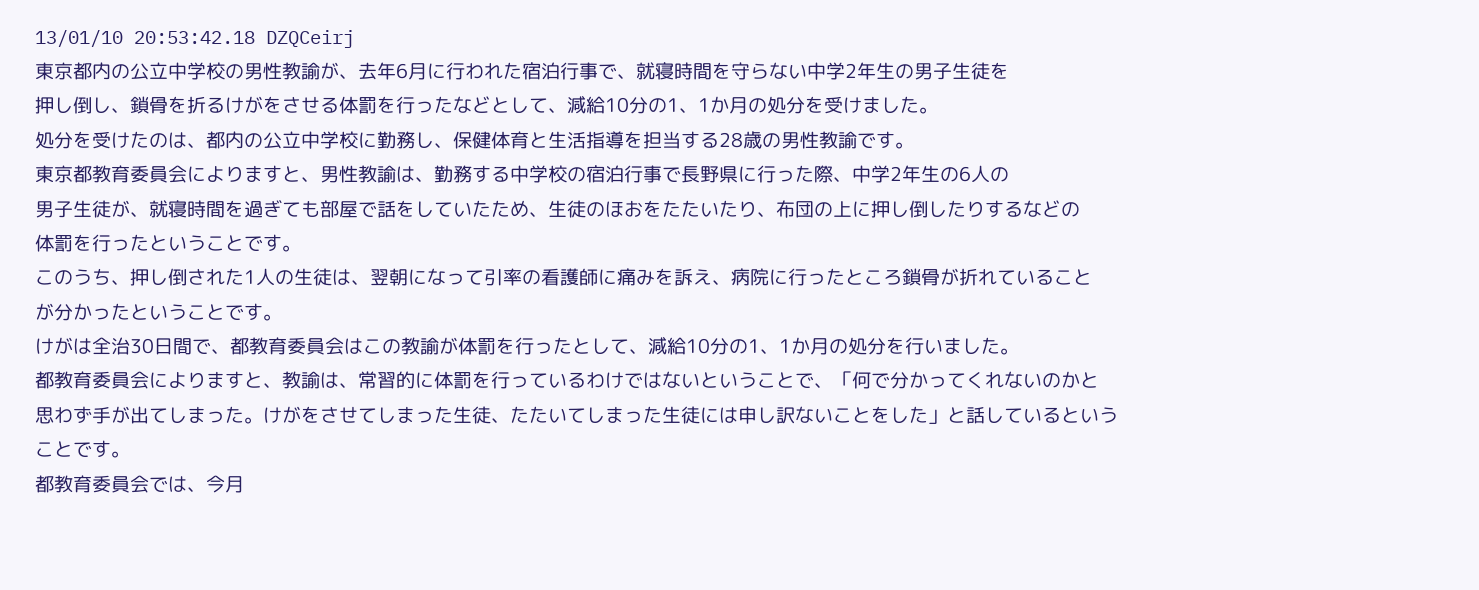13/01/10 20:53:42.18 DZQCeirj
東京都内の公立中学校の男性教諭が、去年6月に行われた宿泊行事で、就寝時間を守らない中学2年生の男子生徒を
押し倒し、鎖骨を折るけがをさせる体罰を行ったなどとして、減給10分の1、1か月の処分を受けました。
処分を受けたのは、都内の公立中学校に勤務し、保健体育と生活指導を担当する28歳の男性教諭です。
東京都教育委員会によりますと、男性教諭は、勤務する中学校の宿泊行事で長野県に行った際、中学2年生の6人の
男子生徒が、就寝時間を過ぎても部屋で話をしていたため、生徒のほおをたたいたり、布団の上に押し倒したりするなどの
体罰を行ったということです。
このうち、押し倒された1人の生徒は、翌朝になって引率の看護師に痛みを訴え、病院に行ったところ鎖骨が折れていること
が分かったということです。
けがは全治30日間で、都教育委員会はこの教諭が体罰を行ったとして、減給10分の1、1か月の処分を行いました。
都教育委員会によりますと、教諭は、常習的に体罰を行っているわけではないということで、「何で分かってくれないのかと
思わず手が出てしまった。けがをさせてしまった生徒、たたいてしまった生徒には申し訳ないことをした」と話しているという
ことです。
都教育委員会では、今月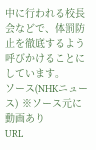中に行われる校長会などで、体罰防止を徹底するよう呼びかけることにしています。
ソース(NHKニュース) ※ソース元に動画あり
URL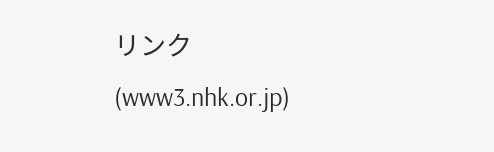リンク(www3.nhk.or.jp)